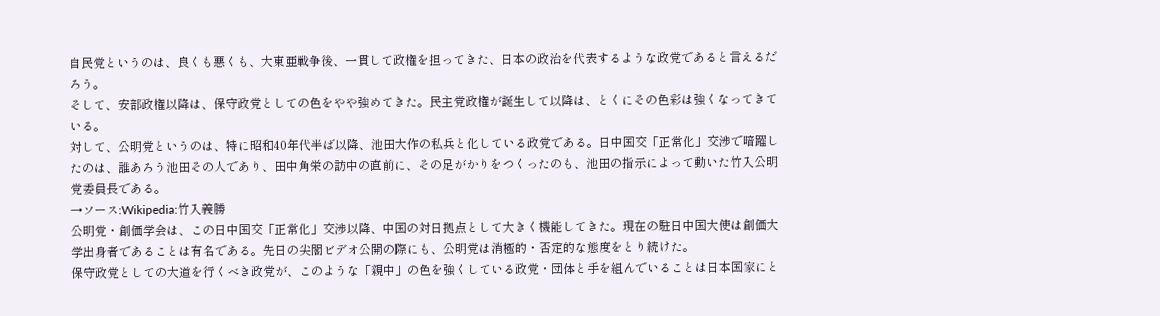自民党というのは、良くも悪くも、大東亜戦争後、一貫して政権を担ってきた、日本の政治を代表するような政党であると言えるだろう。
そして、安部政権以降は、保守政党としての色をやや強めてきた。民主党政権が誕生して以降は、とくにその色彩は強くなってきている。
対して、公明党というのは、特に昭和40年代半ば以降、池田大作の私兵と化している政党である。日中国交「正常化」交渉で暗躍したのは、誰あろう池田その人であり、田中角栄の訪中の直前に、その足がかりをつくったのも、池田の指示によって動いた竹入公明党委員長である。
→ソース:Wikipedia:竹入義勝
公明党・創価学会は、この日中国交「正常化」交渉以降、中国の対日拠点として大きく機能してきた。現在の駐日中国大使は創価大学出身者であることは有名である。先日の尖閣ビデオ公開の際にも、公明党は消極的・否定的な態度をとり続けた。
保守政党としての大道を行くべき政党が、このような「親中」の色を強くしている政党・団体と手を組んでいることは日本国家にと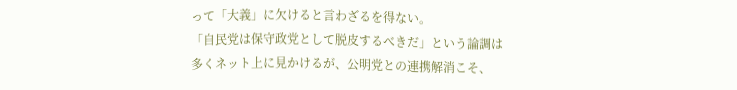って「大義」に欠けると言わざるを得ない。
「自民党は保守政党として脱皮するべきだ」という論調は多くネット上に見かけるが、公明党との連携解消こそ、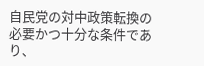自民党の対中政策転換の必要かつ十分な条件であり、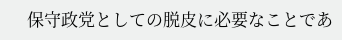保守政党としての脱皮に必要なことであ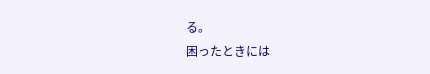る。
困ったときには